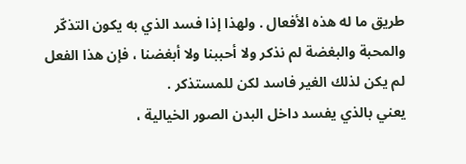طريق ما له هذه الأفعال . ولهذا إذا فسد الذي به يكون التذكّر والمحبة والبغضة لم نذكر ولا أحببنا ولا أبغضنا ، فإن هذا الفعل لم يكن لذلك الغير فاسد لكن للمستذكر .
يعني بالذي يفسد داخل البدن الصور الخيالية ،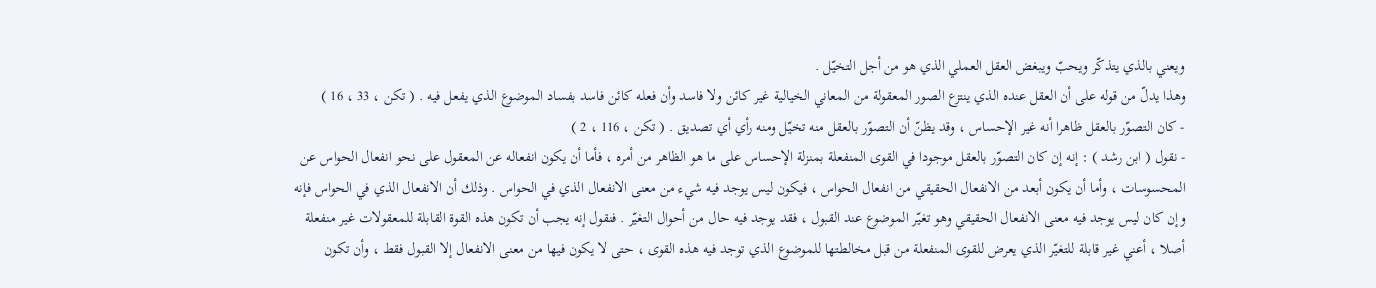ويعني بالذي يتذكّر ويحبّ ويبغض العقل العملي الذي هو من أجل التخيّل .
وهذا يدلّ من قوله على أن العقل عنده الذي ينتزع الصور المعقولة من المعاني الخيالية غير كائن ولا فاسد وأن فعله كائن فاسد بفساد الموضوع الذي يفعل فيه . ( تكن ، 33 ، 16 )
- كان التصوّر بالعقل ظاهرا أنه غير الإحساس ، وقد يظنّ أن التصوّر بالعقل منه تخيّل ومنه رأي أي تصديق . ( تكن ، 116 ، 2 )
- نقول ( ابن رشد ) : إنه إن كان التصوّر بالعقل موجودا في القوى المنفعلة بمنزلة الإحساس على ما هو الظاهر من أمره ، فأما أن يكون انفعاله عن المعقول على نحو انفعال الحواس عن المحسوسات ، وأما أن يكون أبعد من الانفعال الحقيقي من انفعال الحواس ، فيكون ليس يوجد فيه شيء من معنى الانفعال الذي في الحواس . وذلك أن الانفعال الذي في الحواس فإنه وإن كان ليس يوجد فيه معنى الانفعال الحقيقي وهو تغيّر الموضوع عند القبول ، فقد يوجد فيه حال من أحوال التغيّر . فنقول إنه يجب أن تكون هذه القوة القابلة للمعقولات غير منفعلة أصلا ، أعني غير قابلة للتغيّر الذي يعرض للقوى المنفعلة من قبل مخالطتها للموضوع الذي توجد فيه هذه القوى ، حتى لا يكون فيها من معنى الانفعال إلا القبول فقط ، وأن تكون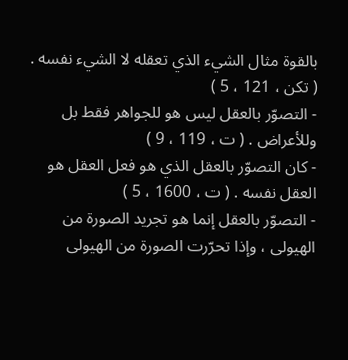بالقوة مثال الشيء الذي تعقله لا الشيء نفسه .
( تكن ، 121 ، 5 )
- التصوّر بالعقل ليس هو للجواهر فقط بل وللأعراض . ( ت ، 119 ، 9 )
- كان التصوّر بالعقل الذي هو فعل العقل هو العقل نفسه . ( ت ، 1600 ، 5 )
- التصوّر بالعقل إنما هو تجريد الصورة من الهيولى ، وإذا تحرّرت الصورة من الهيولى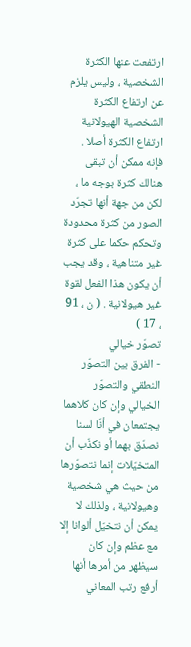ارتفعت عنها الكثرة الشخصية ، وليس يلزم عن ارتفاع الكثرة الشخصية الهيولانية ارتفاع الكثرة أصلا . فإنه ممكن أن تبقى هنالك كثرة بوجه ما ، لكن من جهة أنها تجرّد الصور من كثرة محدودة وتحكم حكما على كثرة غير متناهية ، وقد يجب أن يكون هذا الفعل لقوة غير هيولانية . ( ن ، 91 ، 17 )
تصوّر خيالي
- الفرق بين التصوّر النطقي والتصوّر الخيالي وإن كان كلاهما يجتمعان في أنّا لسنا نصدّق بهما أو نكذّب أن المتخيّلات إنما نتصوّرها من حيث هي شخصية وهيولانية ، ولذلك لا يمكن أن نتخيّل ألوانا إلا مع عظم وإن كان سيظهر من أمرها أنها أرفع رتب المعاني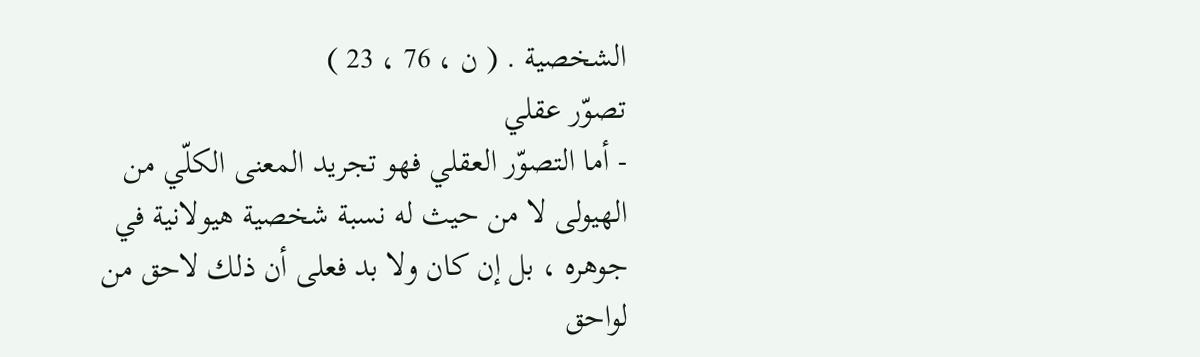الشخصية . ( ن ، 76 ، 23 )
تصوّر عقلي
- أما التصوّر العقلي فهو تجريد المعنى الكلّي من الهيولى لا من حيث له نسبة شخصية هيولانية في جوهره ، بل إن كان ولا بد فعلى أن ذلك لاحق من لواحق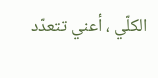الكلّي ، أعني تتعدّد